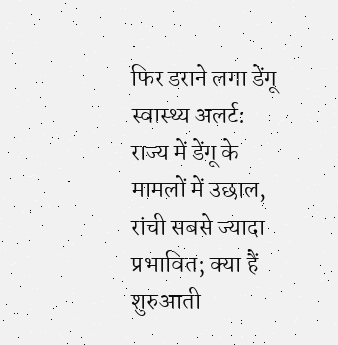फिर डराने लगा डेंगू स्वास्थ्य अलर्ट: राज्य में डेंगू के मामलों में उछाल, रांची सबसे ज्यादा प्रभावित; क्या हैं शुरुआती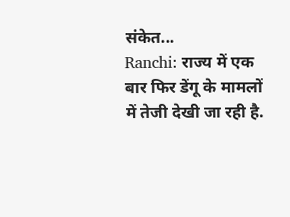संकेत...
Ranchi: राज्य में एक बार फिर डेंगू के मामलों में तेजी देखी जा रही है.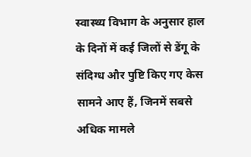स्वास्थ्य विभाग के अनुसार हाल के दिनों में कई जिलों से डेंगू के संदिग्ध और पुष्टि किए गए केस सामने आए हैं, जिनमें सबसे अधिक मामले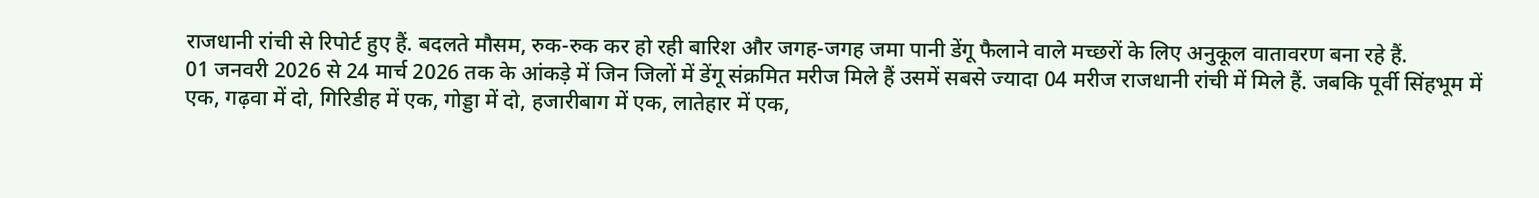राजधानी रांची से रिपोर्ट हुए हैं. बदलते मौसम, रुक-रुक कर हो रही बारिश और जगह-जगह जमा पानी डेंगू फैलाने वाले मच्छरों के लिए अनुकूल वातावरण बना रहे हैं.
01 जनवरी 2026 से 24 मार्च 2026 तक के आंकड़े में जिन जिलों में डेंगू संक्रमित मरीज मिले हैं उसमें सबसे ज्यादा 04 मरीज राजधानी रांची में मिले हैं. जबकि पूर्वी सिंहभूम में एक, गढ़वा में दो, गिरिडीह में एक, गोड्डा में दो, हजारीबाग में एक, लातेहार में एक,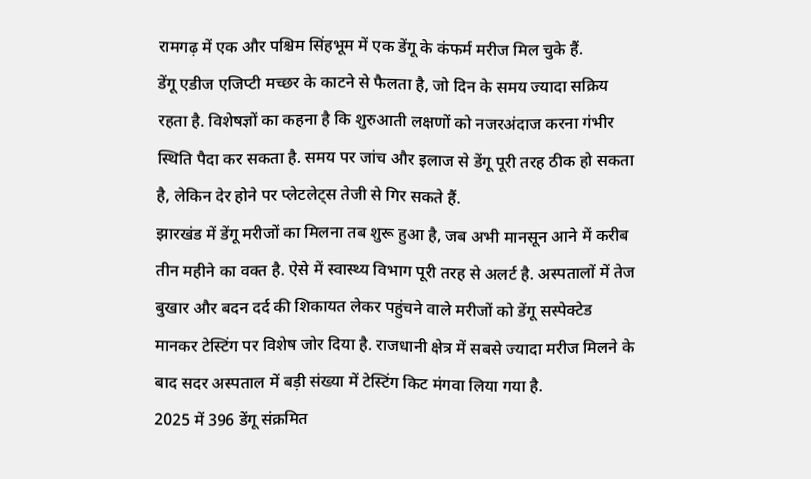रामगढ़ में एक और पश्चिम सिंहभूम में एक डेंगू के कंफर्म मरीज मिल चुके हैं.
डेंगू एडीज एजिप्टी मच्छर के काटने से फैलता है, जो दिन के समय ज्यादा सक्रिय रहता है. विशेषज्ञों का कहना है कि शुरुआती लक्षणों को नजरअंदाज करना गंभीर स्थिति पैदा कर सकता है. समय पर जांच और इलाज से डेंगू पूरी तरह ठीक हो सकता है, लेकिन देर होने पर प्लेटलेट्स तेजी से गिर सकते हैं.
झारखंड में डेंगू मरीजों का मिलना तब शुरू हुआ है, जब अभी मानसून आने में करीब तीन महीने का वक्त है. ऐसे में स्वास्थ्य विभाग पूरी तरह से अलर्ट है. अस्पतालों में तेज बुखार और बदन दर्द की शिकायत लेकर पहुंचने वाले मरीजों को डेंगू सस्पेक्टेड मानकर टेस्टिंग पर विशेष जोर दिया है. राजधानी क्षेत्र में सबसे ज्यादा मरीज मिलने के बाद सदर अस्पताल में बड़ी संख्या में टेस्टिंग किट मंगवा लिया गया है.
2025 में 396 डेंगू संक्रमित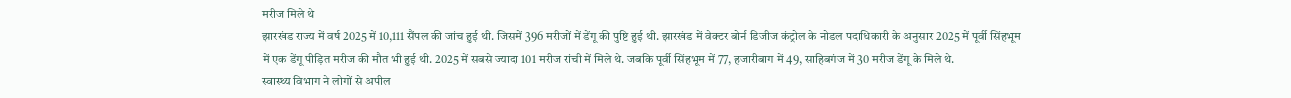मरीज मिले थे
झारखंड राज्य में वर्ष 2025 में 10,111 सैंपल की जांच हुई थी. जिसमें 396 मरीजों में डेंगू की पुष्टि हुई थी. झारखंड में वेक्टर बोर्न डिजीज कंट्रोल के नोडल पदाधिकारी के अनुसार 2025 में पूर्वी सिंहभूम में एक डेंगू पीड़ित मरीज की मौत भी हुई थी. 2025 में सबसे ज्यादा 101 मरीज रांची में मिले थे. जबकि पूर्वी सिंहभूम में 77, हजारीबाग में 49, साहिबगंज में 30 मरीज डेंगू के मिले थे.
स्वास्थ्य विभाग ने लोगों से अपील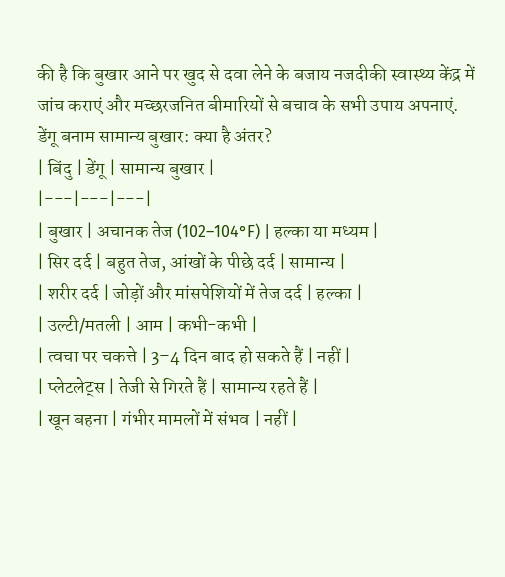की है कि बुखार आने पर खुद से दवा लेने के बजाय नजदीकी स्वास्थ्य केंद्र में जांच कराएं और मच्छरजनित बीमारियों से बचाव के सभी उपाय अपनाएं.
डेंगू बनाम सामान्य बुखार: क्या है अंतर?
| बिंदु | डेंगू | सामान्य बुखार |
|---|---|---|
| बुखार | अचानक तेज (102–104°F) | हल्का या मध्यम |
| सिर दर्द | बहुत तेज, आंखों के पीछे दर्द | सामान्य |
| शरीर दर्द | जोड़ों और मांसपेशियों में तेज दर्द | हल्का |
| उल्टी/मतली | आम | कभी-कभी |
| त्वचा पर चकत्ते | 3–4 दिन बाद हो सकते हैं | नहीं |
| प्लेटलेट्स | तेजी से गिरते हैं | सामान्य रहते हैं |
| खून बहना | गंभीर मामलों में संभव | नहीं |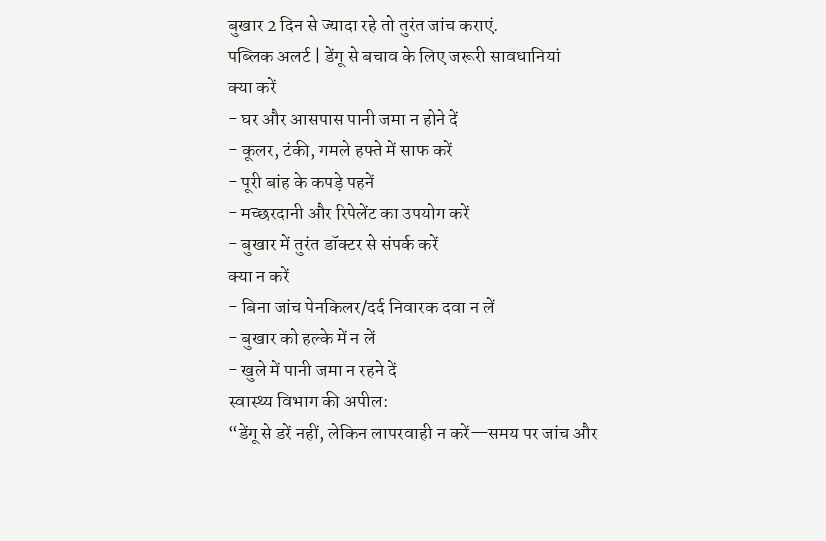बुखार 2 दिन से ज्यादा रहे तो तुरंत जांच कराएं.
पब्लिक अलर्ट | डेंगू से बचाव के लिए जरूरी सावधानियां
क्या करें
- घर और आसपास पानी जमा न होने दें
- कूलर, टंकी, गमले हफ्ते में साफ करें
- पूरी बांह के कपड़े पहनें
- मच्छरदानी और रिपेलेंट का उपयोग करें
- बुखार में तुरंत डॉक्टर से संपर्क करें
क्या न करें
- बिना जांच पेनकिलर/दर्द निवारक दवा न लें
- बुखार को हल्के में न लें
- खुले में पानी जमा न रहने दें
स्वास्थ्य विभाग की अपील:
“डेंगू से डरें नहीं, लेकिन लापरवाही न करें—समय पर जांच और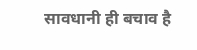सावधानी ही बचाव है